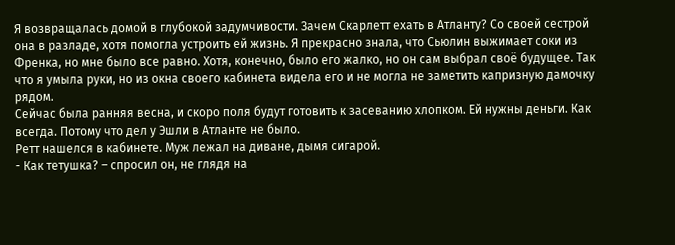Я возвращалась домой в глубокой задумчивости. Зачем Скарлетт ехать в Атланту? Со своей сестрой она в разладе, хотя помогла устроить ей жизнь. Я прекрасно знала, что Сьюлин выжимает соки из Френка, но мне было все равно. Хотя, конечно, было его жалко, но он сам выбрал своё будущее. Так что я умыла руки, но из окна своего кабинета видела его и не могла не заметить капризную дамочку рядом.
Сейчас была ранняя весна, и скоро поля будут готовить к засеванию хлопком. Ей нужны деньги. Как всегда. Потому что дел у Эшли в Атланте не было.
Ретт нашелся в кабинете. Муж лежал на диване, дымя сигарой.
- Как тетушка? – спросил он, не глядя на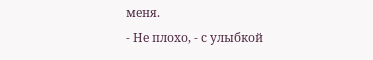меня.
- Не плохо, - с улыбкой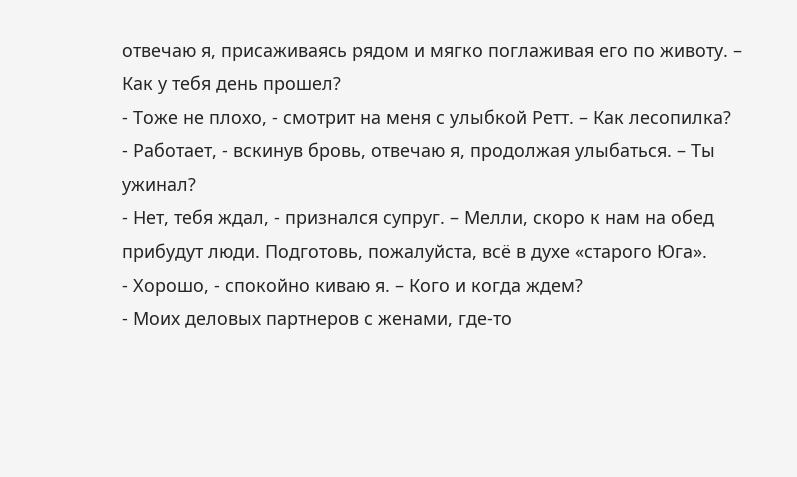отвечаю я, присаживаясь рядом и мягко поглаживая его по животу. – Как у тебя день прошел?
- Тоже не плохо, - смотрит на меня с улыбкой Ретт. – Как лесопилка?
- Работает, - вскинув бровь, отвечаю я, продолжая улыбаться. – Ты ужинал?
- Нет, тебя ждал, - признался супруг. – Мелли, скоро к нам на обед прибудут люди. Подготовь, пожалуйста, всё в духе «старого Юга».
- Хорошо, - спокойно киваю я. – Кого и когда ждем?
- Моих деловых партнеров с женами, где-то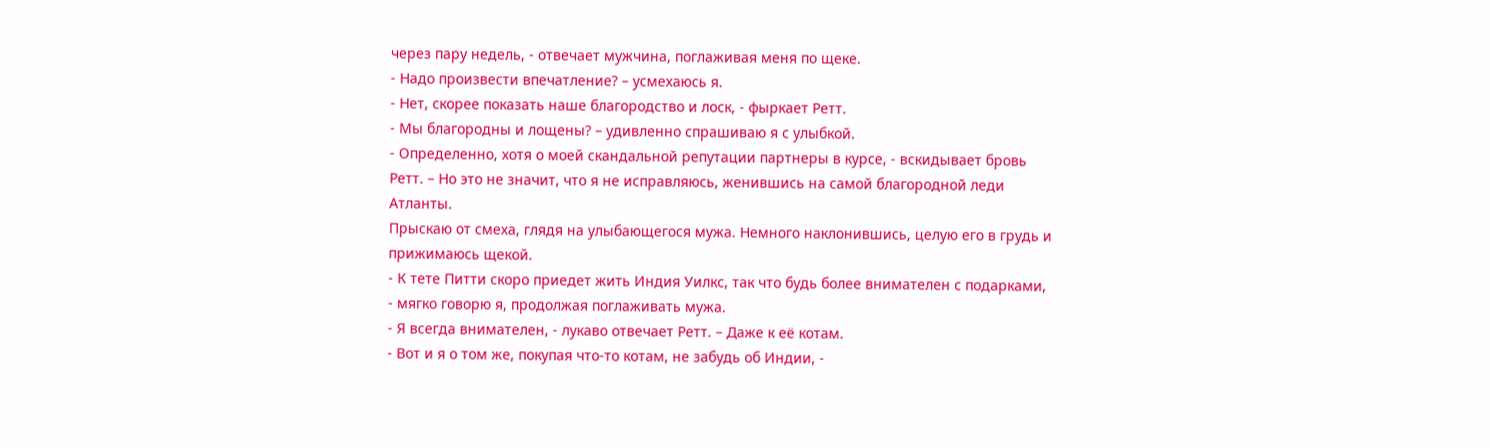через пару недель, - отвечает мужчина, поглаживая меня по щеке.
- Надо произвести впечатление? – усмехаюсь я.
- Нет, скорее показать наше благородство и лоск, - фыркает Ретт.
- Мы благородны и лощены? – удивленно спрашиваю я с улыбкой.
- Определенно, хотя о моей скандальной репутации партнеры в курсе, - вскидывает бровь Ретт. – Но это не значит, что я не исправляюсь, женившись на самой благородной леди Атланты.
Прыскаю от смеха, глядя на улыбающегося мужа. Немного наклонившись, целую его в грудь и прижимаюсь щекой.
- К тете Питти скоро приедет жить Индия Уилкс, так что будь более внимателен с подарками, - мягко говорю я, продолжая поглаживать мужа.
- Я всегда внимателен, - лукаво отвечает Ретт. – Даже к её котам.
- Вот и я о том же, покупая что-то котам, не забудь об Индии, -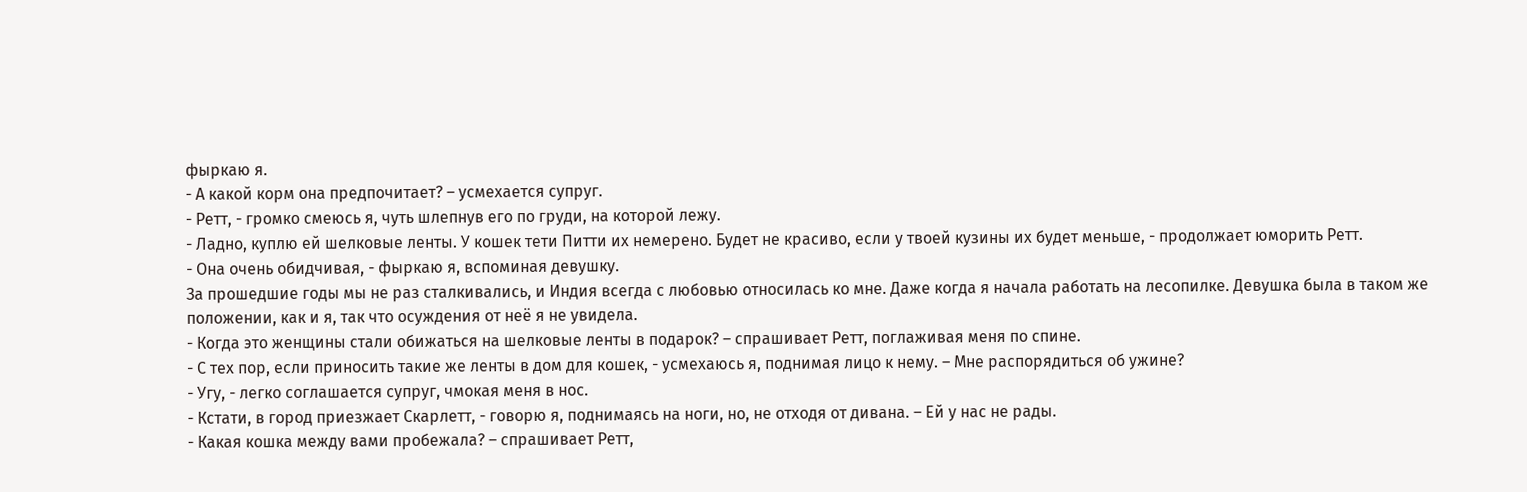фыркаю я.
- А какой корм она предпочитает? – усмехается супруг.
- Ретт, - громко смеюсь я, чуть шлепнув его по груди, на которой лежу.
- Ладно, куплю ей шелковые ленты. У кошек тети Питти их немерено. Будет не красиво, если у твоей кузины их будет меньше, - продолжает юморить Ретт.
- Она очень обидчивая, - фыркаю я, вспоминая девушку.
За прошедшие годы мы не раз сталкивались, и Индия всегда с любовью относилась ко мне. Даже когда я начала работать на лесопилке. Девушка была в таком же положении, как и я, так что осуждения от неё я не увидела.
- Когда это женщины стали обижаться на шелковые ленты в подарок? – спрашивает Ретт, поглаживая меня по спине.
- С тех пор, если приносить такие же ленты в дом для кошек, - усмехаюсь я, поднимая лицо к нему. – Мне распорядиться об ужине?
- Угу, - легко соглашается супруг, чмокая меня в нос.
- Кстати, в город приезжает Скарлетт, - говорю я, поднимаясь на ноги, но, не отходя от дивана. – Ей у нас не рады.
- Какая кошка между вами пробежала? – спрашивает Ретт,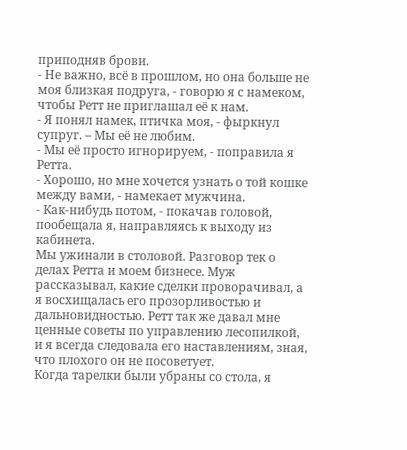приподняв брови.
- Не важно, всё в прошлом, но она больше не моя близкая подруга, - говорю я с намеком, чтобы Ретт не приглашал её к нам.
- Я понял намек, птичка моя, - фыркнул супруг. – Мы её не любим.
- Мы её просто игнорируем, - поправила я Ретта.
- Хорошо, но мне хочется узнать о той кошке между вами, - намекает мужчина.
- Как-нибудь потом, - покачав головой, пообещала я, направляясь к выходу из кабинета.
Мы ужинали в столовой. Разговор тек о делах Ретта и моем бизнесе. Муж рассказывал, какие сделки проворачивал, а я восхищалась его прозорливостью и дальновидностью. Ретт так же давал мне ценные советы по управлению лесопилкой, и я всегда следовала его наставлениям, зная, что плохого он не посоветует.
Когда тарелки были убраны со стола, я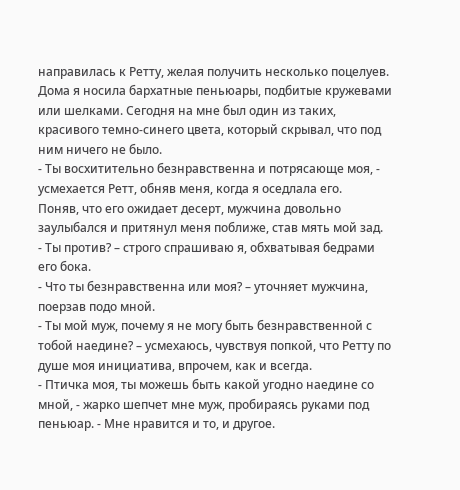направилась к Ретту, желая получить несколько поцелуев. Дома я носила бархатные пеньюары, подбитые кружевами или шелками. Сегодня на мне был один из таких, красивого темно-синего цвета, который скрывал, что под ним ничего не было.
- Ты восхитительно безнравственна и потрясающе моя, - усмехается Ретт, обняв меня, когда я оседлала его.
Поняв, что его ожидает десерт, мужчина довольно заулыбался и притянул меня поближе, став мять мой зад.
- Ты против? – строго спрашиваю я, обхватывая бедрами его бока.
- Что ты безнравственна или моя? – уточняет мужчина, поерзав подо мной.
- Ты мой муж, почему я не могу быть безнравственной с тобой наедине? – усмехаюсь, чувствуя попкой, что Ретту по душе моя инициатива, впрочем, как и всегда.
- Птичка моя, ты можешь быть какой угодно наедине со мной, - жарко шепчет мне муж, пробираясь руками под пеньюар. - Мне нравится и то, и другое.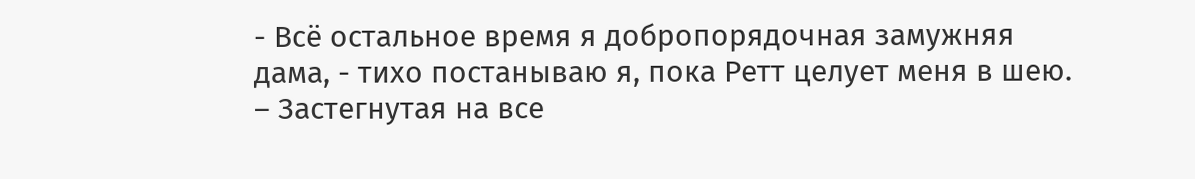- Всё остальное время я добропорядочная замужняя дама, - тихо постанываю я, пока Ретт целует меня в шею. – Застегнутая на все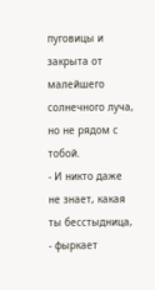пуговицы и закрыта от малейшего солнечного луча, но не рядом с тобой.
- И никто даже не знает, какая ты бесстыдница, - фыркает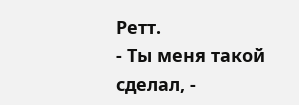Ретт.
- Ты меня такой сделал, -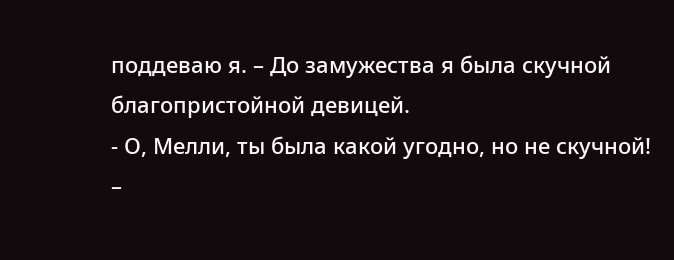поддеваю я. – До замужества я была скучной благопристойной девицей.
- О, Мелли, ты была какой угодно, но не скучной! –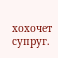хохочет супруг.